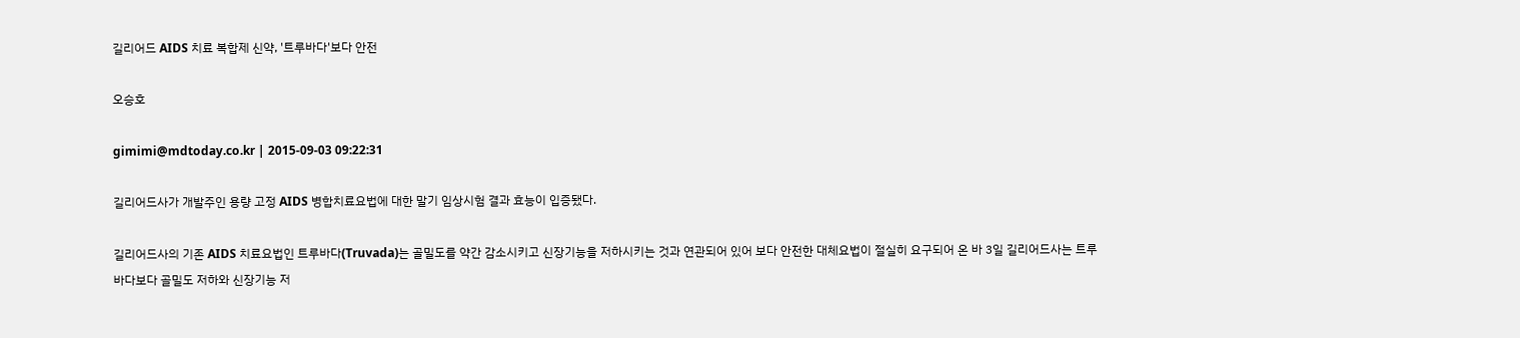길리어드 AIDS 치료 복합제 신약, '트루바다'보다 안전

오승호

gimimi@mdtoday.co.kr | 2015-09-03 09:22:31

길리어드사가 개발주인 용량 고정 AIDS 병합치료요법에 대한 말기 임상시험 결과 효능이 입증됐다.

길리어드사의 기존 AIDS 치료요법인 트루바다(Truvada)는 골밀도를 약간 감소시키고 신장기능을 저하시키는 것과 연관되어 있어 보다 안전한 대체요법이 절실히 요구되어 온 바 3일 길리어드사는 트루바다보다 골밀도 저하와 신장기능 저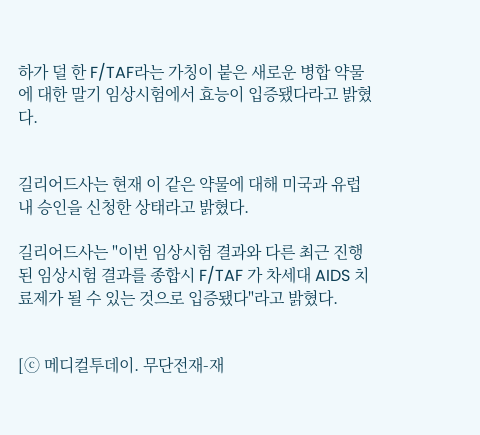하가 덜 한 F/TAF라는 가칭이 붙은 새로운 병합 약물에 대한 말기 임상시험에서 효능이 입증됐다라고 밝혔다.


길리어드사는 현재 이 같은 약물에 대해 미국과 유럽내 승인을 신청한 상태라고 밝혔다.

길리어드사는 "이번 임상시험 결과와 다른 최근 진행된 임상시험 결과를 종합시 F/TAF 가 차세대 AIDS 치료제가 될 수 있는 것으로 입증됐다"라고 밝혔다.


[ⓒ 메디컬투데이. 무단전재-재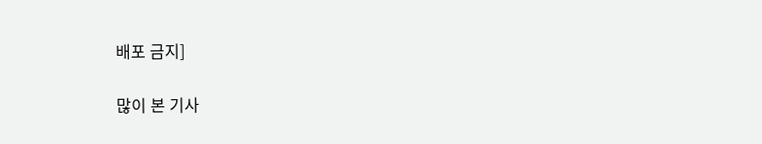배포 금지]

많이 본 기사